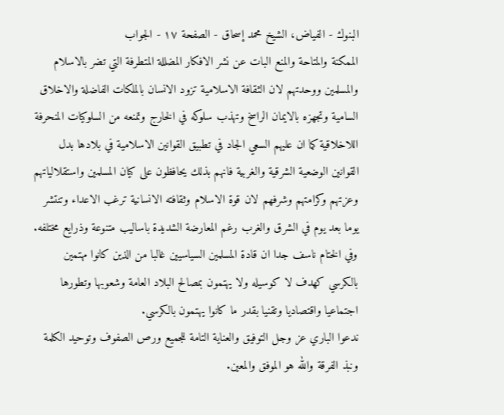البنوك - الفياض، الشيخ محمد إسحاق - الصفحة ١٧ - الجواب
الممكنة والمتاحة والمنع البات عن نشر الافكار المضللة المتطرفة التي تضر بالاسلام والمسلمين ووحدتهم لان الثقافة الاسلامية تزود الانسان بالملكات الفاضلة والاخلاق السامية وتجهزه بالايمان الراسخ وتهذب سلوكه في الخارج وتمنعه من السلوكيات المنحرفة اللاخلاقية كما ان عليهم السعي الجاد في تطبيق القوانين الاسلامية في بلادها بدل القوانين الوضعية الشرقية والغربية فانهم بذلك يحافظون على كيان المسلمين واستقلالياتهم وعزتهم وكرامتهم وشرفهم لان قوة الاسلام وثقافته الانسانية ترغب الاعداء وتنتشر يوما بعد يوم في الشرق والغرب رغم المعارضة الشديدة باساليب متنوعة وذرايع مختلفه.
وفي الختام ناسف جدا ان قادة المسلمين السياسيين غالبا من الذين كانوا مهتمين بالكرسي كهدف لا كوسيله ولا يهتمون بمصالح البلاد العامة وشعوبها وتطورها اجتماعيا واقتصاديا وتقنيا بقدر ما كانوا يهتمون بالكرسي.
ندعوا الباري عز وجل التوفيق والعناية التامة للجميع ورص الصفوف وتوحيد الكلمة ونبذ الفرقة والله هو الموفق والمعين.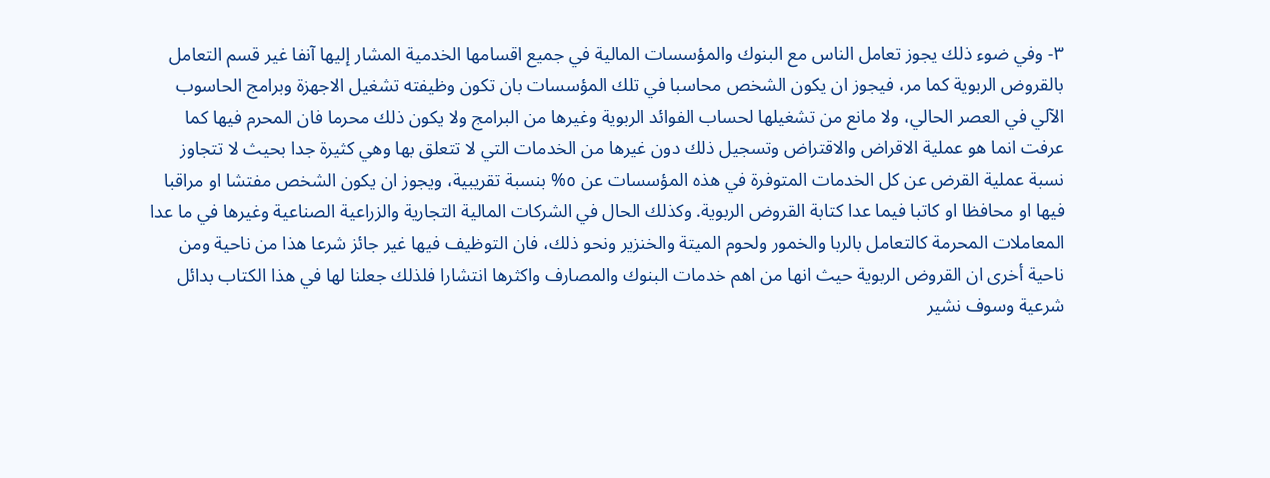٣- وفي ضوء ذلك يجوز تعامل الناس مع البنوك والمؤسسات المالية في جميع اقسامها الخدمية المشار إليها آنفا غير قسم التعامل بالقروض الربوية كما مر، فيجوز ان يكون الشخص محاسبا في تلك المؤسسات بان تكون وظيفته تشغيل الاجهزة وبرامج الحاسوب الآلي في العصر الحالي، ولا مانع من تشغيلها لحساب الفوائد الربوية وغيرها من البرامج ولا يكون ذلك محرما فان المحرم فيها كما عرفت انما هو عملية الاقراض والاقتراض وتسجيل ذلك دون غيرها من الخدمات التي لا تتعلق بها وهي كثيرة جدا بحيث لا تتجاوز نسبة عملية القرض عن كل الخدمات المتوفرة في هذه المؤسسات عن ٥% بنسبة تقريبية، ويجوز ان يكون الشخص مفتشا او مراقبا فيها او محافظا او كاتبا فيما عدا كتابة القروض الربوية. وكذلك الحال في الشركات المالية التجارية والزراعية الصناعية وغيرها في ما عدا المعاملات المحرمة كالتعامل بالربا والخمور ولحوم الميتة والخنزير ونحو ذلك، فان التوظيف فيها غير جائز شرعا هذا من ناحية ومن ناحية أخرى ان القروض الربوية حيث انها من اهم خدمات البنوك والمصارف واكثرها انتشارا فلذلك جعلنا لها في هذا الكتاب بدائل شرعية وسوف نشير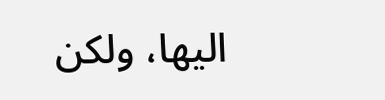اليها، ولكن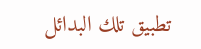تطبيق تلك البدائل